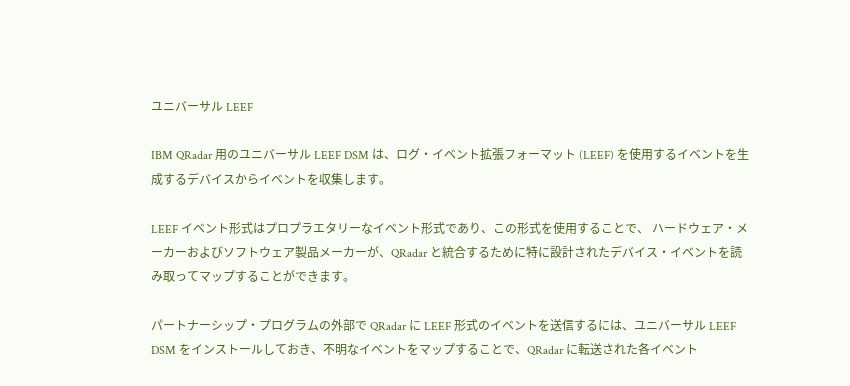ユニバーサル LEEF

IBM QRadar 用のユニバーサル LEEF DSM は、ログ・イベント拡張フォーマット (LEEF) を使用するイベントを生成するデバイスからイベントを収集します。

LEEF イベント形式はプロプラエタリーなイベント形式であり、この形式を使用することで、 ハードウェア・メーカーおよびソフトウェア製品メーカーが、QRadar と統合するために特に設計されたデバイス・イベントを読み取ってマップすることができます。

パートナーシップ・プログラムの外部で QRadar に LEEF 形式のイベントを送信するには、ユニバーサル LEEF DSM をインストールしておき、不明なイベントをマップすることで、QRadar に転送された各イベント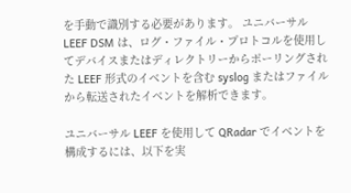を手動で識別する必要があります。 ユニバーサル LEEF DSM は、ログ・ファイル・プロトコルを使用してデバイスまたはディレクトリーからポーリングされた LEEF 形式のイベントを含む syslog またはファイルから転送されたイベントを解析できます。

ユニバーサル LEEF を使用して QRadar でイベントを構成するには、以下を実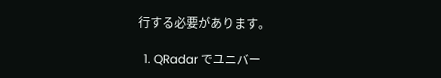行する必要があります。

  1. QRadar でユニバー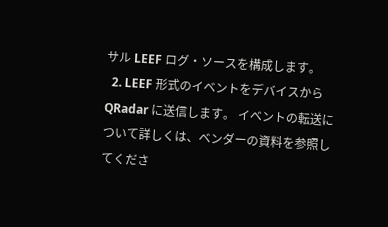サル LEEF ログ・ソースを構成します。
  2. LEEF 形式のイベントをデバイスから QRadar に送信します。 イベントの転送について詳しくは、ベンダーの資料を参照してくださ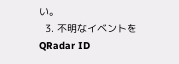い。
  3. 不明なイベントを QRadar ID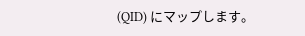(QID) にマップします。